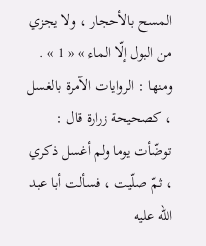المسح بالأحجار ، ولا يجزي من البول إلّا الماء » « 1 » .
ومنها : الروايات الآمرة بالغسل ، كصحيحة زرارة قال : توضّأت يوما ولم أغسل ذكري ، ثمّ صلّيت ، فسألت أبا عبد اللّه عليه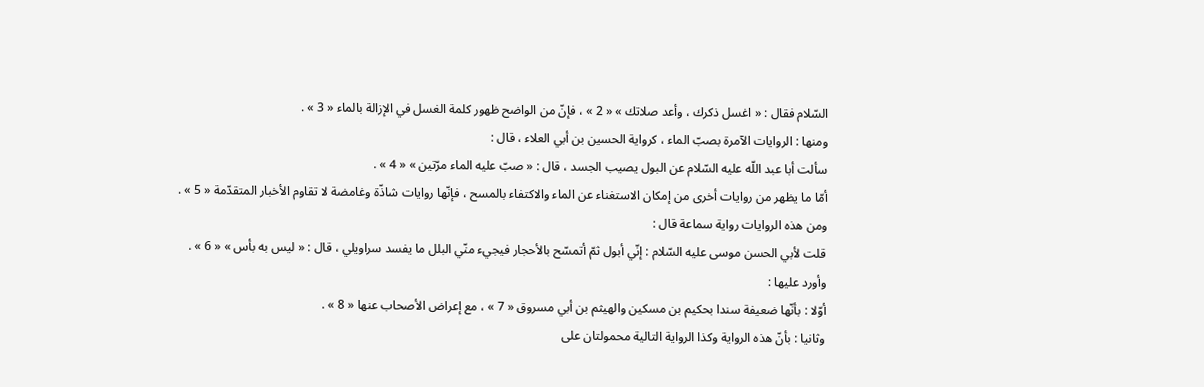السّلام فقال : « اغسل ذكرك ، وأعد صلاتك » « 2 » ، فإنّ من الواضح ظهور كلمة الغسل في الإزالة بالماء « 3 » .
ومنها : الروايات الآمرة بصبّ الماء ، كرواية الحسين بن أبي العلاء ، قال :
سألت أبا عبد اللّه عليه السّلام عن البول يصيب الجسد ، قال : « صبّ عليه الماء مرّتين » « 4 » .
أمّا ما يظهر من روايات أخرى من إمكان الاستغناء عن الماء والاكتفاء بالمسح ، فإنّها روايات شاذّة وغامضة لا تقاوم الأخبار المتقدّمة « 5 » .
ومن هذه الروايات رواية سماعة قال :
قلت لأبي الحسن موسى عليه السّلام : إنّي أبول ثمّ أتمسّح بالأحجار فيجيء منّي البلل ما يفسد سراويلي ، قال : « ليس به بأس » « 6 » .
وأورد عليها :
أوّلا : بأنّها ضعيفة سندا بحكيم بن مسكين والهيثم بن أبي مسروق « 7 » ، مع إعراض الأصحاب عنها « 8 » .
وثانيا : بأنّ هذه الرواية وكذا الرواية التالية محمولتان على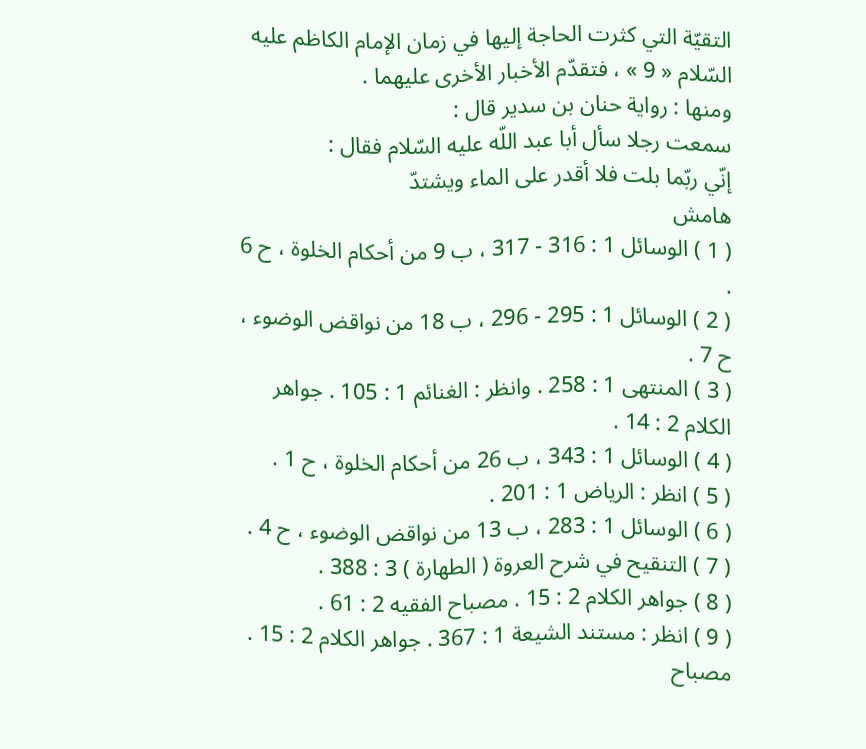التقيّة التي كثرت الحاجة إليها في زمان الإمام الكاظم عليه السّلام « 9 » ، فتقدّم الأخبار الأخرى عليهما .
ومنها : رواية حنان بن سدير قال :
سمعت رجلا سأل أبا عبد اللّه عليه السّلام فقال :
إنّي ربّما بلت فلا أقدر على الماء ويشتدّ
هامش
( 1 ) الوسائل 1 : 316 - 317 ، ب 9 من أحكام الخلوة ، ح 6 .
( 2 ) الوسائل 1 : 295 - 296 ، ب 18 من نواقض الوضوء ، ح 7 .
( 3 ) المنتهى 1 : 258 . وانظر : الغنائم 1 : 105 . جواهر الكلام 2 : 14 .
( 4 ) الوسائل 1 : 343 ، ب 26 من أحكام الخلوة ، ح 1 .
( 5 ) انظر : الرياض 1 : 201 .
( 6 ) الوسائل 1 : 283 ، ب 13 من نواقض الوضوء ، ح 4 .
( 7 ) التنقيح في شرح العروة ( الطهارة ) 3 : 388 .
( 8 ) جواهر الكلام 2 : 15 . مصباح الفقيه 2 : 61 .
( 9 ) انظر : مستند الشيعة 1 : 367 . جواهر الكلام 2 : 15 .
مصباح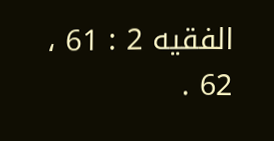الفقيه 2 : 61 ، 62 .